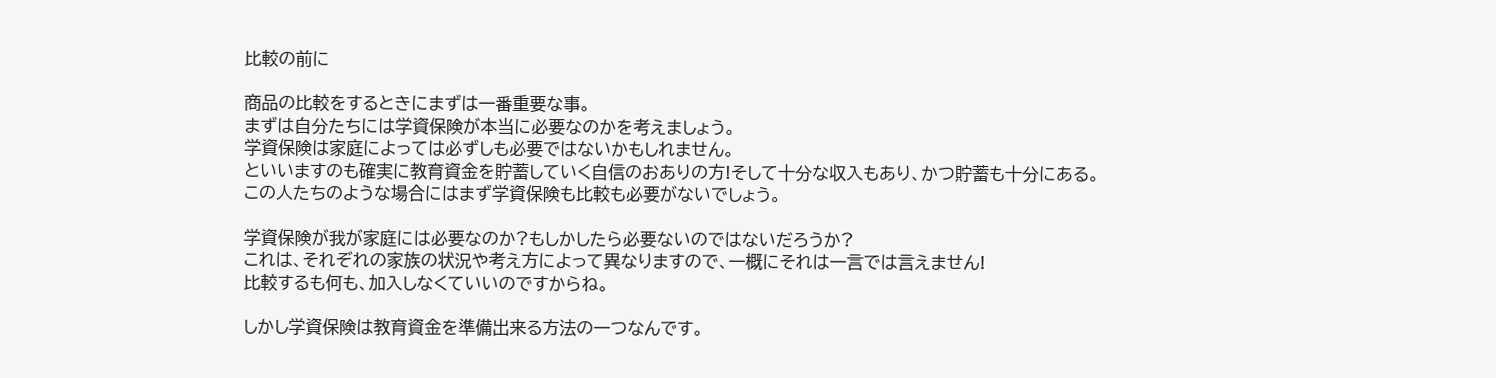比較の前に

商品の比較をするときにまずは一番重要な事。
まずは自分たちには学資保険が本当に必要なのかを考えましょう。
学資保険は家庭によっては必ずしも必要ではないかもしれません。
といいますのも確実に教育資金を貯蓄していく自信のおありの方!そして十分な収入もあり、かつ貯蓄も十分にある。
この人たちのような場合にはまず学資保険も比較も必要がないでしょう。

学資保険が我が家庭には必要なのか?もしかしたら必要ないのではないだろうか?
これは、それぞれの家族の状況や考え方によって異なりますので、一概にそれは一言では言えません!
比較するも何も、加入しなくていいのですからね。

しかし学資保険は教育資金を準備出来る方法の一つなんです。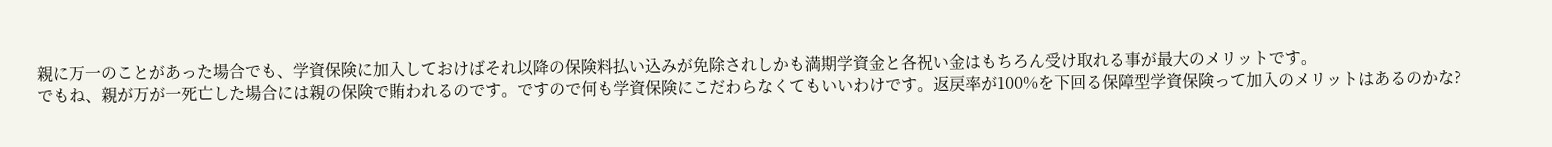親に万一のことがあった場合でも、学資保険に加入しておけばそれ以降の保険料払い込みが免除されしかも満期学資金と各祝い金はもちろん受け取れる事が最大のメリットです。
でもね、親が万が一死亡した場合には親の保険で賄われるのです。ですので何も学資保険にこだわらなくてもいいわけです。返戻率が100%を下回る保障型学資保険って加入のメリットはあるのかな?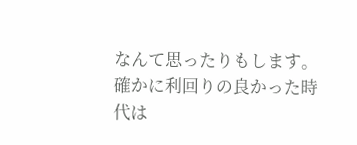なんて思ったりもします。
確かに利回りの良かった時代は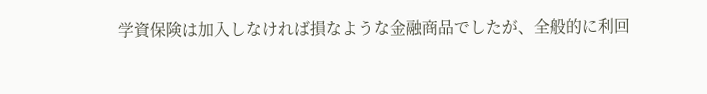学資保険は加入しなければ損なような金融商品でしたが、全般的に利回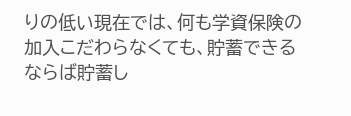りの低い現在では、何も学資保険の加入こだわらなくても、貯蓄できるならば貯蓄し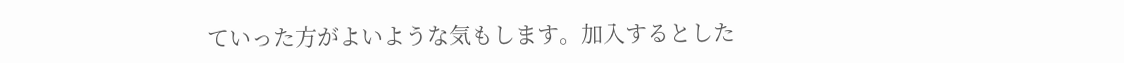ていった方がよいような気もします。加入するとした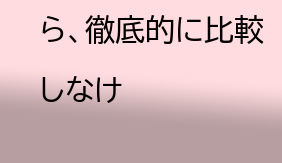ら、徹底的に比較しなけ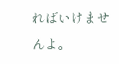ればいけませんよ。